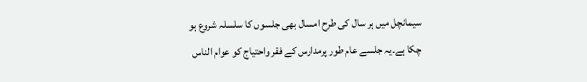سیمانچل میں ہر سال کی طرح امسال بھی جلسوں کا سلسلہ شروع ہو چکا ہے۔یہ جلسے عام طور پرمدارس کے فقر واحتیاج کو عوام الناس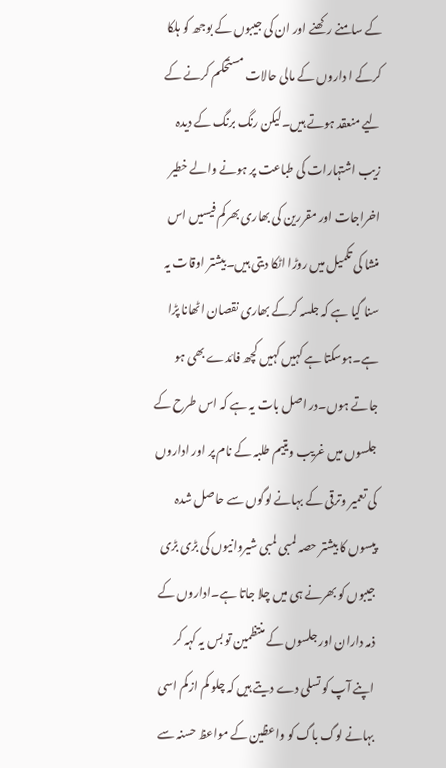کے سامنے رکھنے اور ان کی جیبوں کے بوجھ کو ہلکا کرکے ا داروں کے مالی حالات مستحکم کرنے کے لیے منعقد ہوتے ہیں۔لیکن رنگ برنگ کے دیدہ زیب اشتہارات کی طباعت پر ہونے والے خطیر اخراجات اور مقررین کی بھاری بھرکم فیسیں اس منشا کی تکمیل میں روڑا اٹکا دیتی ہیں۔بیشتر اوقات یہ سنا گیا ہے کہ جلسہ کرکے بھاری نقصان اٹھانا پڑا ہے۔ہوسکتا ہے کہیں کہیں کچھ فائدے بھی ہو جاتے ہوں۔در اصل بات یہ ہے کہ اس طرح کے جلسوں میں غریب ویتیم طلبہ کے نام پر اور اداروں کی تعمیر وترقی کے بہانے لوگوں سے حاصل شدہ پیسوں کا بیشتر حصہ لمبی لمبی شیروانیوں کی بڑی بڑی جیبوں کو بھرنے ہی میں چلا جاتا ہے۔اداروں کے ذمہ داران اور جلسوں کے منتظمین تو بس یہ کہہ کر اپنے آپ کو تسلی دے دیتے ہیں کہ چلو کم ازکم اسی بہانے لوگ باگ کو واعظین کے مواعظ حسنہ سے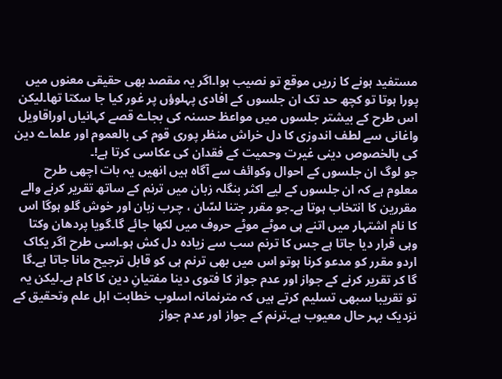مستفید ہونے کا زریں موقع تو نصیب ہوا۔اگر یہ مقصد بھی حقیقی معنوں میں پورا ہوتا تو کچھ حد تک ان جلسوں کے افادی پہلوؤں پر غور کیا جا سکتا تھا۔لیکن اس طرح کے بیشتر جلسوں میں مواعظ حسنہ کی بجاے قصے کہانیاں اوراقاویل واغانی سے لطف اندوزی کا دل خراش منظر پوری قوم کی بالعموم اور علماے دین کی بالخصوص دینی غیرت وحمیت کے فقدان کی عکاسی کرتا ہے!۔
جو لوگ ان جلسوں کے احوال وکوائف سے آگاہ ہیں انھیں یہ بات اچھی طرح معلوم ہے کہ ان جلسوں کے لیے اکثر بنگلہ زبان میں ترنم کے ساتھ تقریر کرنے والے مقررین کا انتخاب ہوتا ہے۔جو مقرر جتنا لسّان ، چرب زبان اور خوش گلو ہوگا اس کا نام اشتہار میں اتنے ہی موٹے موٹے حروف میں لکھا جائے گا۔گویا پردھان وکتا وہی قرار دیا جاتا ہے جس کا ترنم سب سے زیادہ دل کش ہو۔اسی طرح اگر یکاک اردو مقرر کو مدعو کرنا ہوتو اس میں بھی ترنم ہی کو قابل ترجیح مانا جاتا ہے۔گا گا کر تقریر کرنے کے جواز اور عدم جواز کا فتوی دینا مفتیانِ دین کا کام ہے۔لیکن یہ تو تقریبا سبھی تسلیم کرتے ہیں کہ مترنمانہ اسلوب خطابت اہل علم وتحقیق کے نزدیک بہر حال معیوب ہے۔ترنم کے جواز اور عدم جواز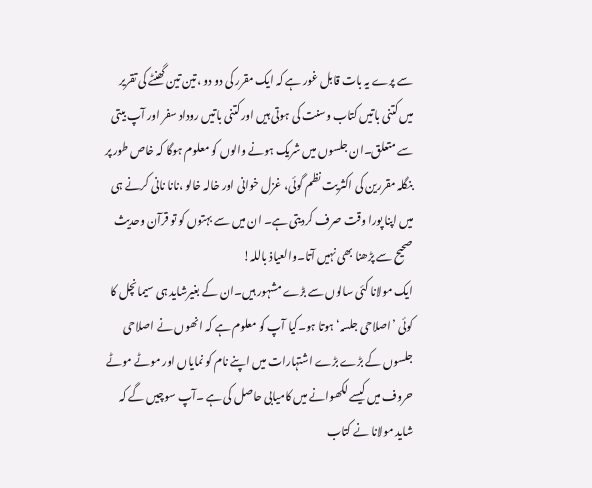سے پرے یہ بات قابل غور ہے کہ ایک مقرر کی دو دو ،تین تین گھنٹے کی تقریر میں کتنی باتیں کتاب وسنت کی ہوتی ہیں اور کتنی باتیں روداد سفر اور آپ بیتی سے متعلق۔ان جلسوں میں شریک ہونے والوں کو معلوم ہوگا کہ خاص طور پر بنگلہ مقررین کی اکثریت نظم گوئی، غزل خوانی اور خالہ خالو ،نانا نانی کرنے ہی میں اپنا پورا وقت صرف کردیتی ہے۔ ان میں سے بہتوں کو تو قرآن وحدیث صحیح سے پڑھنا بھی نہیں آتا۔والعیاذ باللہ!
ایک مولانا کئی سالوں سے بڑے مشہور ہیں۔ان کے بغیرشاید ہی سیمانچل کا کوئی ’اصلاحی جلسہ‘ ہوتا ہو۔کیا آپ کو معلوم ہے کہ انھوں نے اصلاحی جلسوں کے بڑے بڑے اشتہارات میں اپنے نام کو نمایاں اور موٹے موٹے حروف میں کیسے لکھوانے میں کامیابی حاصل کی ہے ۔آپ سوچیں گے کہ شاید مولانا نے کتاب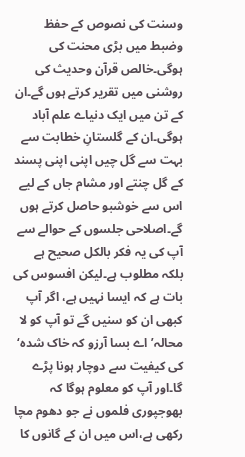وسنت کی نصوص کے حفظ وضبط میں بڑی محنت کی ہوگی۔خالص قرآن وحدیث کی روشنی میں تقریر کرتے ہوں گے۔ان کے تن میں ایک دنیاے علم آباد ہوگی۔ان کے گلستانِ خطابت سے بہت سے گل چیں اپنی اپنی پسند کے گل چنتے اور مشام جاں کے لیے اس سے خوشبو حاصل کرتے ہوں گے۔اصلاحی جلسوں کے حوالے سے آپ کی یہ فکر بالکل صحیح ہے بلکہ مطلوب ہے۔لیکن افسوس کی بات ہے کہ ایسا نہیں ہے، اگر آپ کبھی ان کو سنیں گے تو آپ کو لا محالہ’اے بسا آرزو کہ خاک شدہ‘ کی کیفیت سے دوچار ہونا پڑے گا۔اور آپ کو معلوم ہوگا کہ بھوجپوری فلموں نے جو دھوم مچا رکھی ہے،اس میں ان کے گانوں کا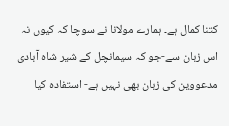کتنا کمال ہے۔ ہمارے مولانا نے سوچا کہ کیوں نہ اس زبان سے-جو کہ سیمانچل کے شیر شاہ آبادی مدعووین کی زبان بھی نہیں ہے- استفادہ کیا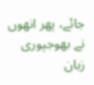جائے، پھر انھوں نے بھوجپوری زبان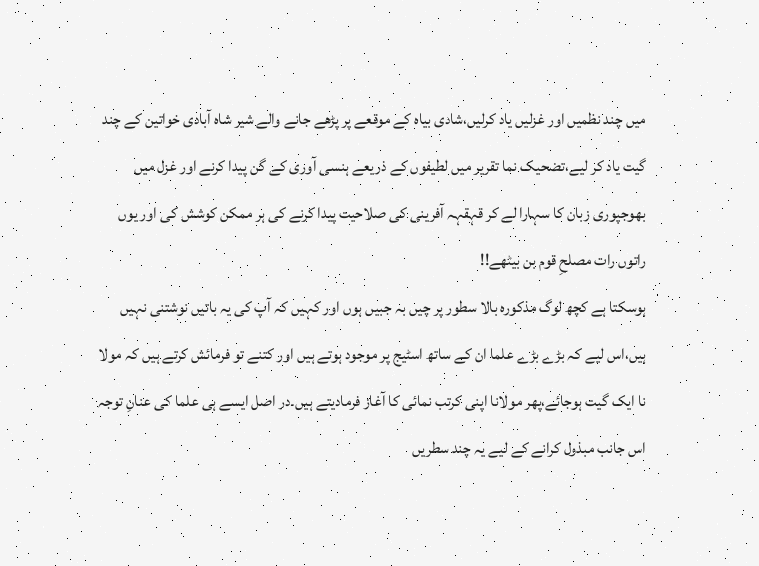میں چند نظمیں اور غزلیں یاد کرلیں،شادی بیاہ کے موقعے پر پڑھے جانے والے شیر شاہ آبادی خواتین کے چند گیت یاد کر لیے،تضحیک نما تقریر میں لطیفوں کے ذریعے ہنسی آوری کے گن پیدا کرنے اور غزل میں بھوجپوری زبان کا سہارا لے کر قہقہہ آفرینی کی صلاحیت پیدا کرنے کی ہر ممکن کوشش کی اور یوں راتوں رات مصلحِ قوم بن بیٹھے!!
ہوسکتا ہے کچھ لوگ مذکورہ بالا سطور پر چیں بہ جبیں ہوں اور کہیں کہ آپ کی یہ باتیں نوشتنی نہیں ہیں،اس لیے کہ بڑے بڑے علما ان کے ساتھ اسٹیج پر موجود ہوتے ہیں اور کتنے تو فرمائش کرتے ہیں کہ مولا نا ایک گیت ہوجائے،پھر مولانا اپنی کرتب نمائی کا آغاز فرمادیتے ہیں۔در اصل ایسے ہی علما کی عنانِ توجہ اس جانب مبذول کرانے کے لیے یہ چند سطریں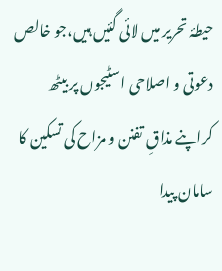حیطۂ تحریر میں لائی گئیں ہیں،جو خالص دعوتی و اصلاحی اسٹیجوں پر بیٹھ کراپنے مذاقِ تفنن و مزاح کی تسکین کا سامان پیدا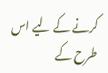کرنے کے لیے اس طرح کے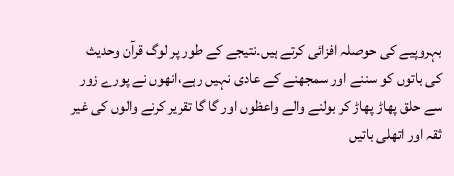بہروپیے کی حوصلہ افزائی کرتے ہیں۔نتیجے کے طور پر لوگ قرآن وحدیث کی باتوں کو سننے اور سمجھنے کے عادی نہیں رہے،انھوں نے پورے زور سے حلق پھاڑ پھاڑ کر بولنے والے واعظوں اور گا گا تقریر کرنے والوں کی غیر ثقہ اور اتھلی باتیں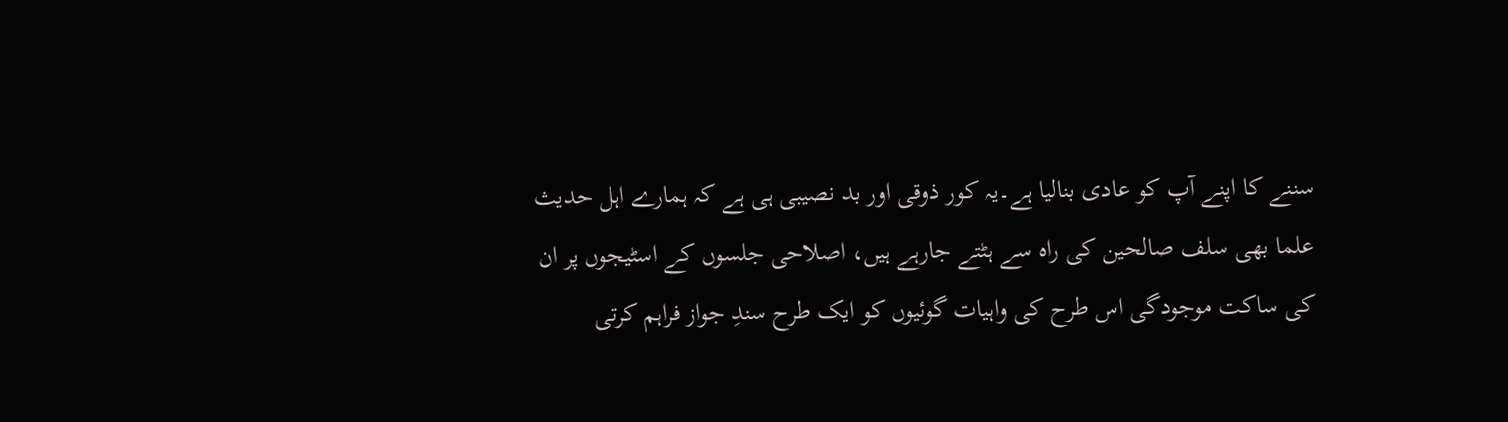سننے کا اپنے آپ کو عادی بنالیا ہے۔یہ کور ذوقی اور بد نصیبی ہی ہے کہ ہمارے اہل حدیث علما بھی سلف صالحین کی راہ سے ہٹتے جارہے ہیں، اصلاحی جلسوں کے اسٹیجوں پر ان کی ساکت موجودگی اس طرح کی واہیات گوئیوں کو ایک طرح سندِ جواز فراہم کرتی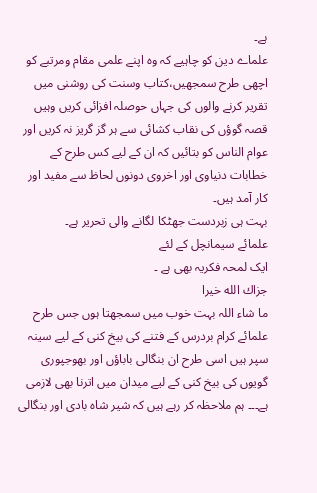ہے۔
علماے دین کو چاہیے کہ وہ اپنے علمی مقام ومرتبے کو اچھی طرح سمجھیں،کتاب وسنت کی روشنی میں تقریر کرنے والوں کی جہاں حوصلہ افزائی کریں وہیں قصہ گوؤں کی نقاب کشائی سے ہر گز گریز نہ کریں اور عوام الناس کو بتائیں کہ ان کے لیے کس طرح کے خطابات دنیاوی اور اخروی دونوں لحاظ سے مفید اور کار آمد ہیں۔
بہت ہی زبردست جھٹکا لگانے والی تحریر ہے۔
علمائے سیمانچل کے لئے
ایک لمحہ فکریہ بھی ہے ۔
جزاك الله خيرا
ما شاء اللہ بہت خوب میں سمجھتا ہوں جس طرح علمائے کرام بردرس کے فتنے کی بیخ کنی کے لیے سینہ سپر ہیں اسی طرح ان بنگالی باباؤں اور بھوجپوری گویوں کی بیخ کنی کے لیے میدان میں اترنا بھی لازمی ہے۔۔۔ ہم ملاحظہ کر رہے ہیں کہ شیر شاہ بادی اور بنگالی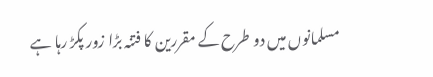مسلمانوں میں دو طرح کے مقررین کا فتنہ بڑا زور پکڑ رہا ہے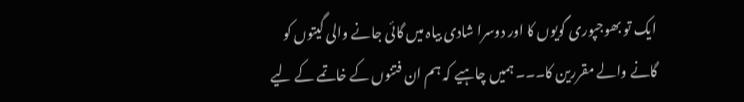ایک تو بھوجپوری گویوں کا اور دوسرا شادی بیاہ میں گائی جانے والی گیتوں کو گانے والے مقررین کا۔۔۔ ہمیں چاہیے کہ ہم ان فتنوں کے خاتمے کے لیے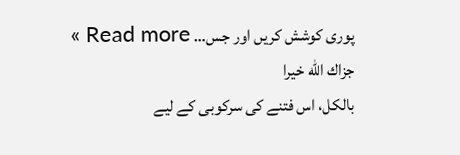پوری کوشش کریں اور جس… Read more »
جزاك الله خيرا
بالکل، اس فتنے کی سرکوبی کے لیے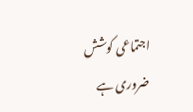اجتماعی کوشش ضروری ہے